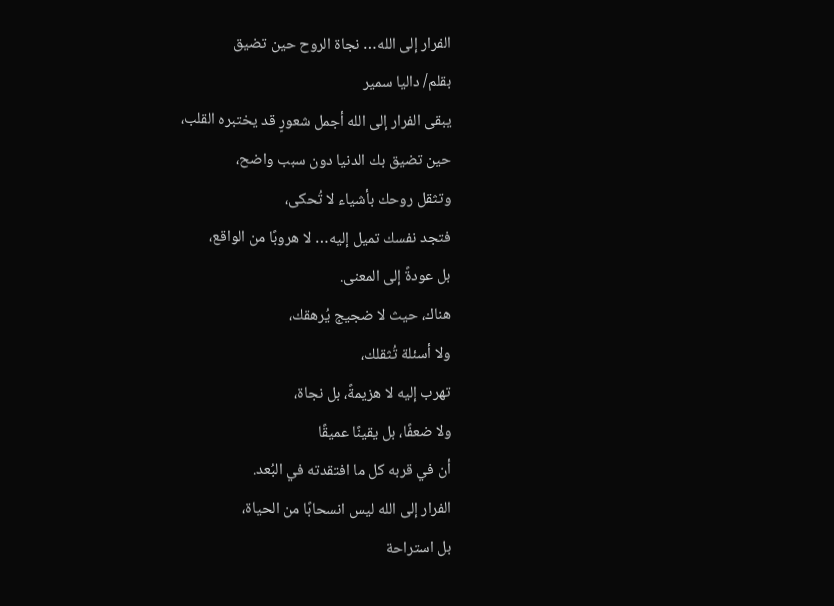الفرار إلى الله… نجاة الروح حين تضيق
بقلم/ داليا سمير
يبقى الفرار إلى الله أجمل شعورٍ قد يختبره القلب،
حين تضيق بك الدنيا دون سبب واضح،
وتثقل روحك بأشياء لا تُحكى،
فتجد نفسك تميل إليه… لا هروبًا من الواقع،
بل عودةً إلى المعنى.
هناك، حيث لا ضجيج يُرهقك،
ولا أسئلة تُثقلك،
تهرب إليه لا هزيمةً، بل نجاة،
ولا ضعفًا، بل يقينًا عميقًا
أن في قربه كل ما افتقدته في البُعد.
الفرار إلى الله ليس انسحابًا من الحياة،
بل استراحة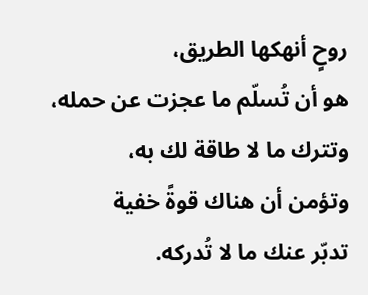روحٍ أنهكها الطريق،
هو أن تُسلّم ما عجزت عن حمله،
وتترك ما لا طاقة لك به،
وتؤمن أن هناك قوةً خفية
تدبّر عنك ما لا تُدركه.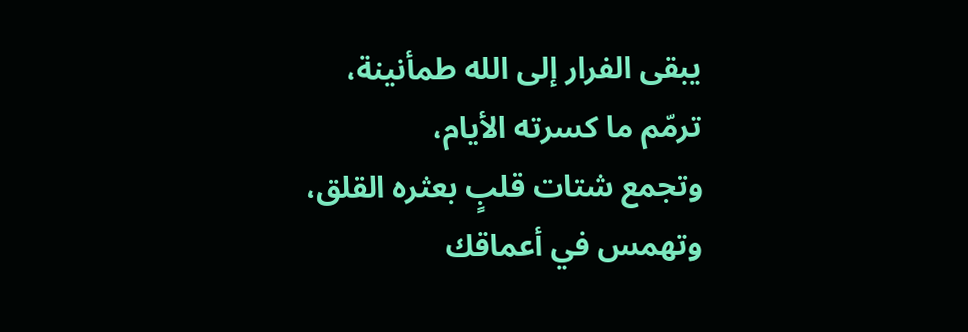يبقى الفرار إلى الله طمأنينة،
ترمّم ما كسرته الأيام،
وتجمع شتات قلبٍ بعثره القلق،
وتهمس في أعماقك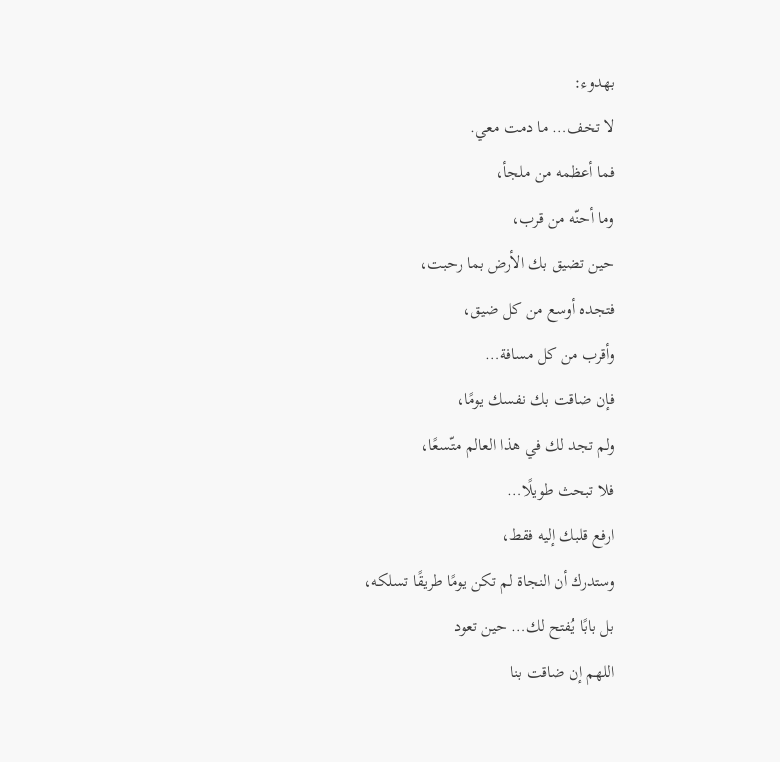بهدوء:
لا تخف… ما دمت معي.
فما أعظمه من ملجأ،
وما أحنّه من قرب،
حين تضيق بك الأرض بما رحبت،
فتجده أوسع من كل ضيق،
وأقرب من كل مسافة…
فإن ضاقت بك نفسك يومًا،
ولم تجد لك في هذا العالم متّسعًا،
فلا تبحث طويلًا…
ارفع قلبك إليه فقط،
وستدرك أن النجاة لم تكن يومًا طريقًا تسلكه،
بل بابًا يُفتح لك… حين تعود
اللهم إن ضاقت بنا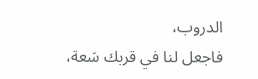الدروب،
فاجعل لنا في قربك سَعة،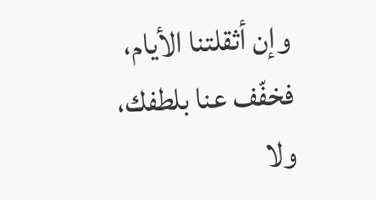وإن أثقلتنا الأيام،
فخفّف عنا بلطفك،
ولا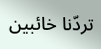تردّنا خائبين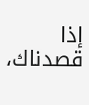إذا قصدناك،